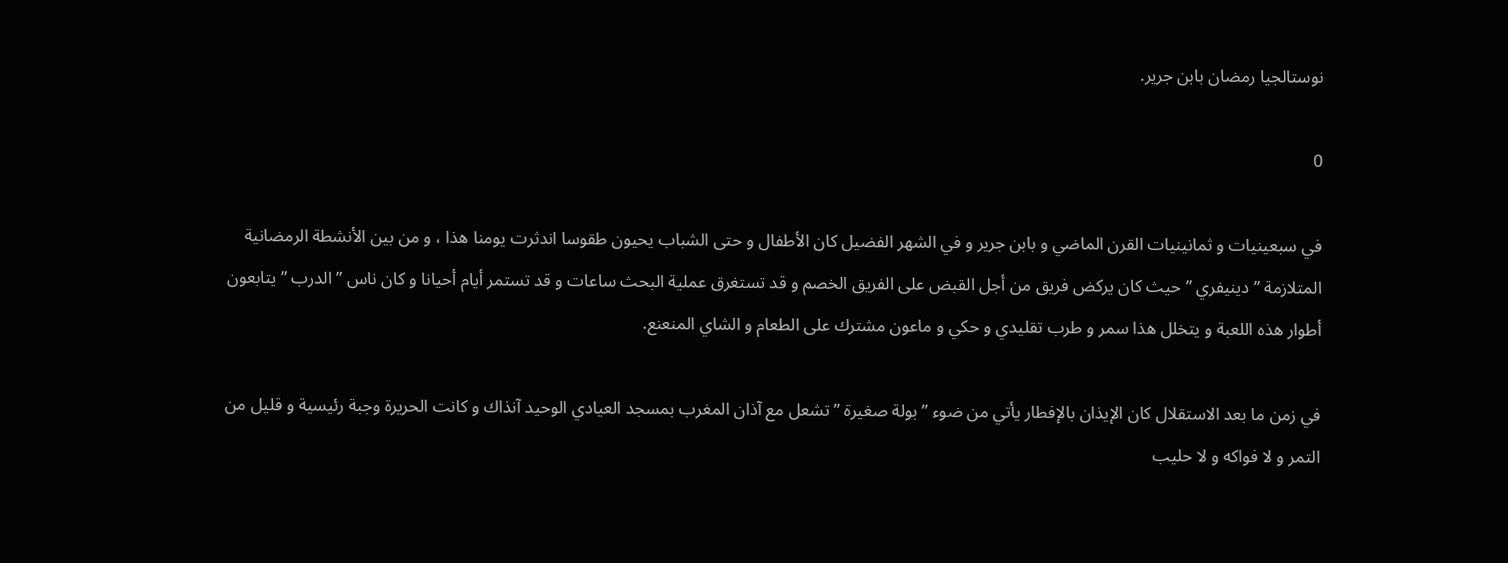نوستالجيا رمضان بابن جرير.

0

في سبعينيات و ثمانينيات القرن الماضي و بابن جرير و في الشهر الفضيل كان الأطفال و حتى الشباب يحيون طقوسا اندثرت يومنا هذا ، و من بين الأنشطة الرمضانية المتلازمة ” دينيفري ” حيث كان يركض فريق من أجل القبض على الفريق الخصم و قد تستغرق عملية البحث ساعات و قد تستمر أيام أحيانا و كان ناس ” الدرب ” يتابعون أطوار هذه اللعبة و يتخلل هذا سمر و طرب تقليدي و حكي و ماعون مشترك على الطعام و الشاي المنعنع.

في زمن ما بعد الاستقلال كان الإيذان بالإفطار يأتي من ضوء ” بولة صغيرة ” تشعل مع آذان المغرب بمسجد العيادي الوحيد آنذاك و كانت الحريرة وجبة رئيسية و قليل من التمر و لا فواكه و لا حليب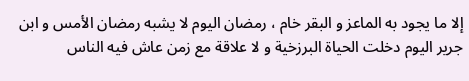إلا ما يجود به الماعز و البقر خام ، رمضان اليوم لا يشبه رمضان الأمس و ابن جرير اليوم دخلت الحياة البرزخية و لا علاقة مع زمن عاش فيه الناس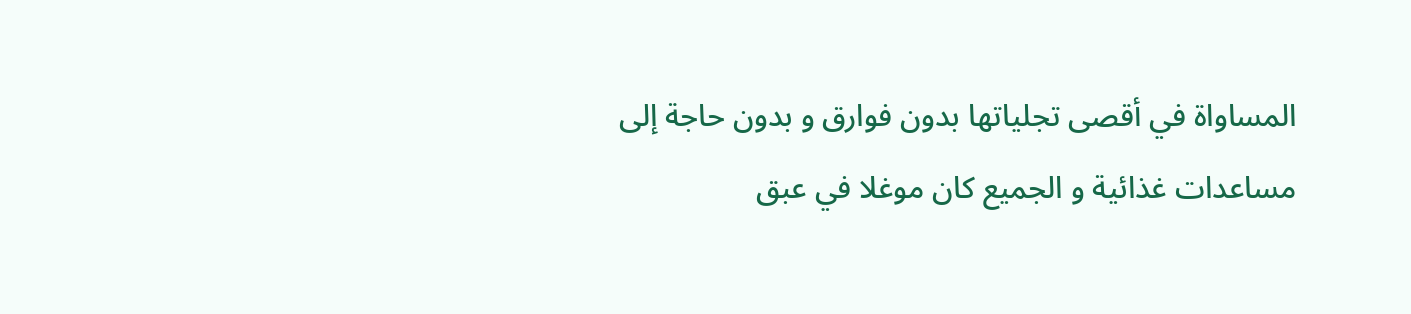المساواة في أقصى تجلياتها بدون فوارق و بدون حاجة إلى مساعدات غذائية و الجميع كان موغلا في عبق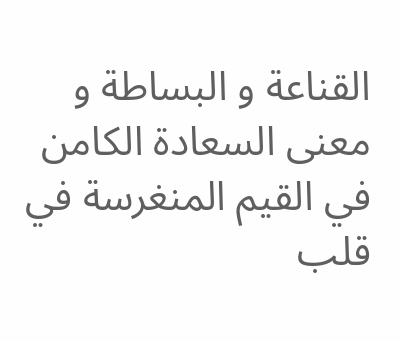القناعة و البساطة و معنى السعادة الكامن في القيم المنغرسة في قلب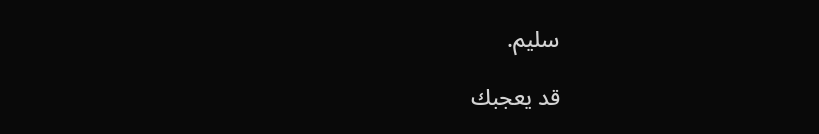سليم.

قد يعجبك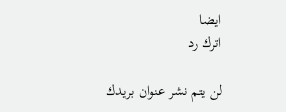ايضا
اترك رد

لن يتم نشر عنوان بريدك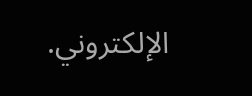الإلكتروني.